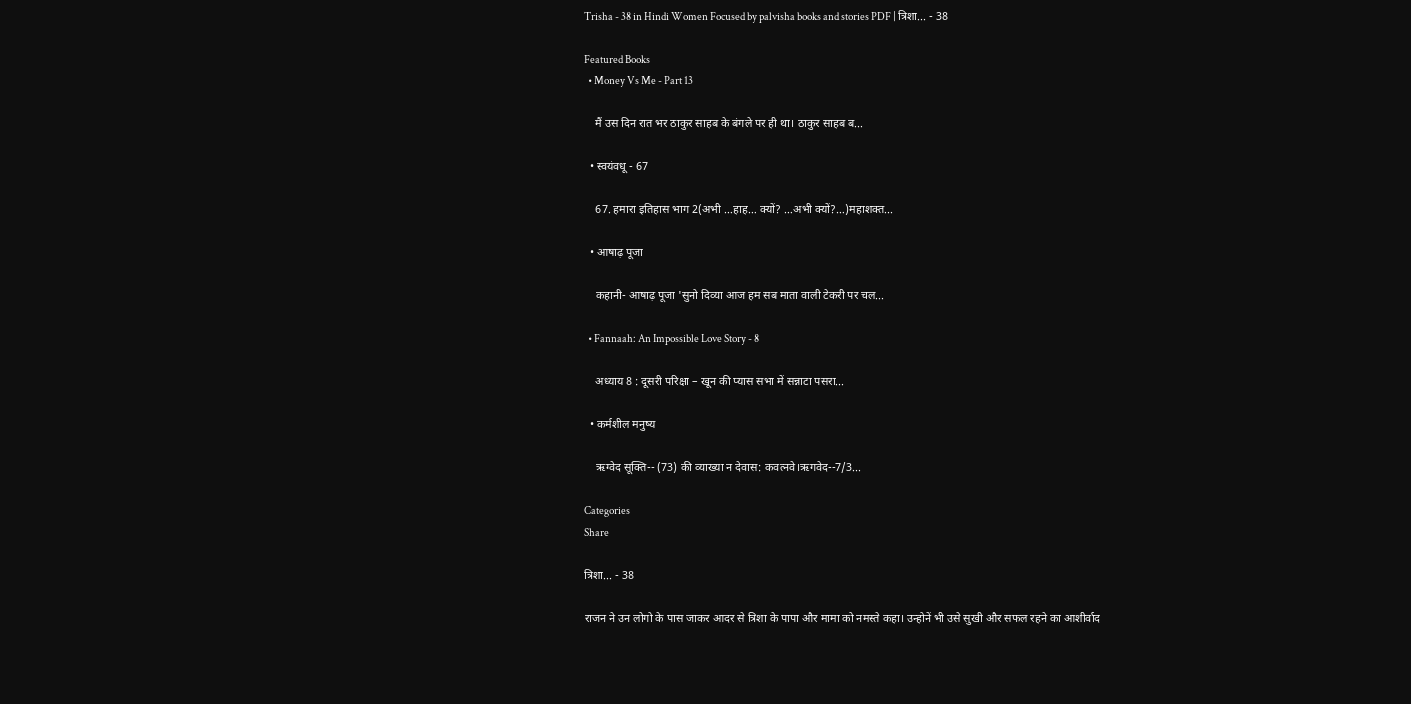Trisha - 38 in Hindi Women Focused by palvisha books and stories PDF | त्रिशा... - 38

Featured Books
  • Money Vs Me - Part 13

    मैं उस दिन रात भर ठाकुर साहब के बंगले पर ही था। ठाकुर साहब ब...

  • स्वयंवधू - 67

    67. हमारा इतिहास भाग 2(अभी …हाह… क्यों? …अभी क्यों?…)महाशक्त...

  • आषाढ़ पूजा

    कहानी- आषाढ़ पूजा 'सुनो दिव्या आज हम सब माता वाली टेकरी पर चल...

  • Fannaah: An Impossible Love Story - 8

    अध्याय 8 : दूसरी परिक्षा – खून की प्यास सभा में सन्नाटा पसरा...

  • कर्मशील मनुष्य

    ऋग्वेद सूक्ति-- (73) की व्याख्या न देवास: कवत्नवे।ऋगवेद--7/3...

Categories
Share

त्रिशा... - 38

राजन ने उन लोगो के पास जाकर आदर से त्रिशा के पापा और मामा को नमस्ते कहा। उन्होनें भी उसे सुखी और सफल रहने का आशीर्वाद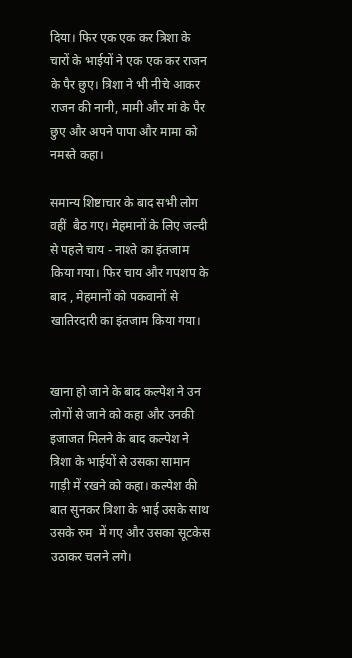दिया। फिर एक एक कर त्रिशा के चारों के भाईयों ने एक एक कर राजन के पैर छुए। त्रिशा ने भी नीचे आकर राजन की नानी, मामी और मां के पैर छुए और अपने पापा और मामा को नमस्ते कहा।

समान्य शिष्टाचार के बाद सभी लोग वहीं  बैठ गए। मेहमानों के लिए जल्दी से पहले चाय - नाश्ते का इंतजाम किया गया। फिर चाय और गपशप के बाद , मेहमानों को पकवानों से खातिरदारी का इंतजाम किया गया।


खाना हो जाने के बाद कल्पेश ने उन लोगों से जाने को कहा और उनकी इजाजत मिलने के बाद कल्पेश ने त्रिशा के भाईयों से उसका सामान गाड़ी में रखने को कहा। कल्पेश की बात सुनकर त्रिशा के भाई उसके साथ उसके रुम  में गए और उसका सूटकेस उठाकर चलने लगे।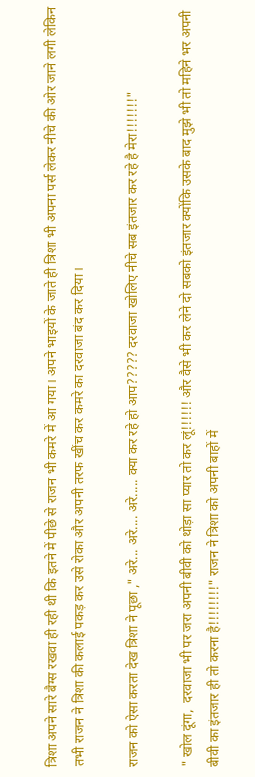त्रिशा अपने सारे बैग्स रखवा ही रही थी कि इतने में पीछे से राजन भी कमरे में आ गया। अपने भाइयों के जाते ही त्रिशा भी अपना पर्स लेकर नीचे की ओर जाने लगी लेकिन तभी राजन ने त्रिशा की कलाई पकड़ कर उसे रोका और अपनी तरफ खींच कर कमरे का दरवाजा बंद कर दिया।

राजन को ऐसा करता देख त्रिशा ने पूछा ," अरे... अरे.... अरे..... क्या कर रहे हो आप????? दरवाजा खोलिए नीचे सब इंतजार कर रहे है मेरा!!!!!!!"

" खोल दूंगा,  दरवाजा भी पर जरा अपनी बीवी को थोड़ा सा प्यार तो कर लूं!!!!!! और वैसे भी कर लेने दो सबको इंतजार क्योंकि उसके बाद मुझे भी तो महिने भर अपनी बीवी का इंतजार ही तो करना है!!!!!!!!" राजन ने त्रिशा को अपनी बाहों में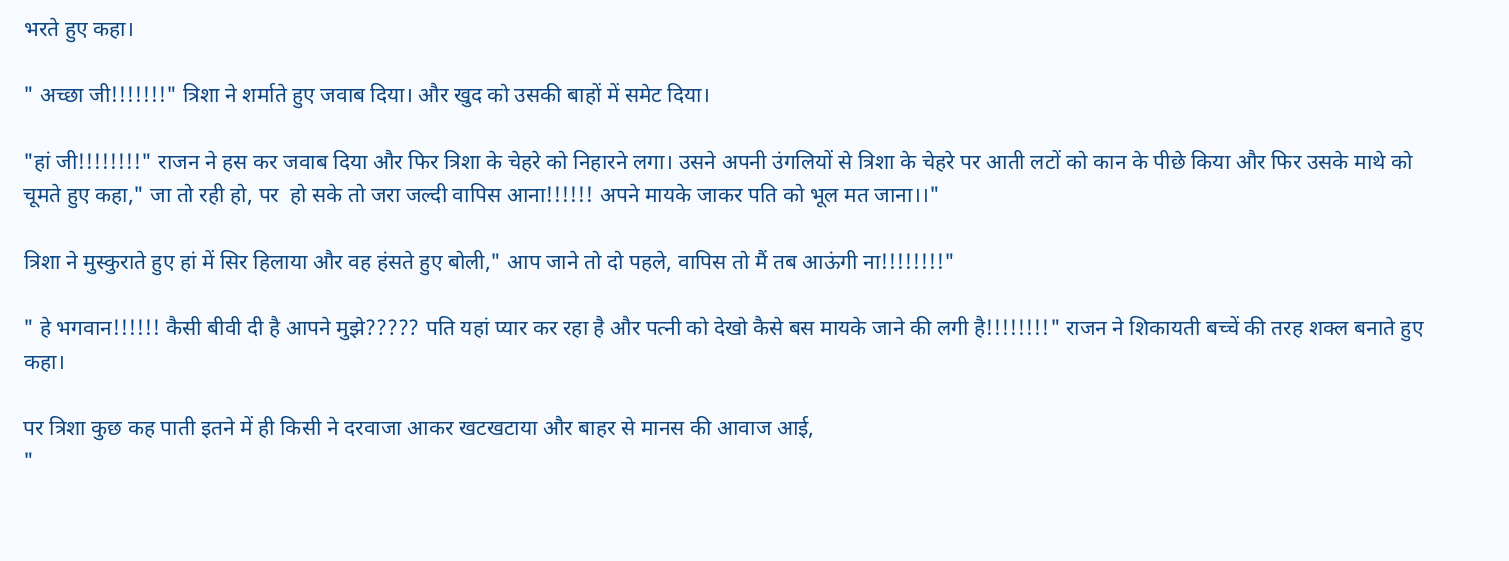भरते हुए कहा।

" अच्छा जी!!!!!!!" त्रिशा ने शर्माते हुए जवाब दिया‌। और खुद को उसकी बाहों में समेट दिया।

"हां जी!!!!!!!!" राजन ने हस कर जवाब दिया और फिर त्रिशा के चेहरे को निहारने लगा। उसने अपनी उंगलियों से त्रिशा के चेहरे पर आती लटों को कान के पीछे किया और फिर उसके माथे को चूमते हुए कहा," जा तो रही हो, पर  हो सके तो जरा जल्दी वापिस आना!!!!!! अपने मायके जाकर पति को भूल मत जाना।।"

त्रिशा ने मुस्कुराते हुए हां में सिर हिलाया और वह हंसते हुए बोली," आप जाने तो दो पहले, वापिस तो मैं तब आऊंगी ना!!!!!!!!"

" हे भगवान!!!!!! कैसी बीवी दी है आपने मुझे????? पति यहां प्यार कर रहा है और पत्नी को देखो कैसे बस मायके जाने की लगी है!!!!!!!!" राजन ने शिकायती बच्चें की तरह शक्ल बनाते हुए कहा‌।

पर त्रिशा कुछ कह पाती इतने में ही किसी ने दरवाजा आकर खटखटाया और बाहर से मानस की आवाज आई,
"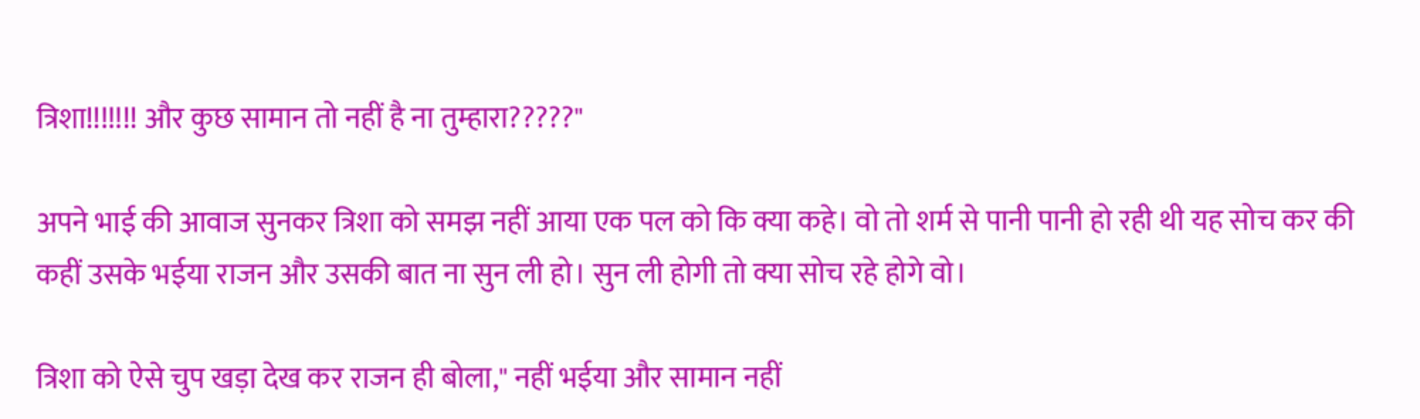त्रिशा!!!!!!! और कुछ सामान तो नहीं है ना तुम्हारा?????"

अपने भाई की आवाज सुनकर त्रिशा को समझ नहीं आया एक पल को कि क्या कहे। वो तो शर्म से पानी पानी हो रही थी यह सोच कर की कहीं उसके भईया राजन और उसकी बात ना सुन ली हो। सुन ली होगी तो क्या सोच रहे होगे वो।

त्रिशा को ऐसे चुप खड़ा देख कर राजन ही बोला," नहीं भईया और सामान नहीं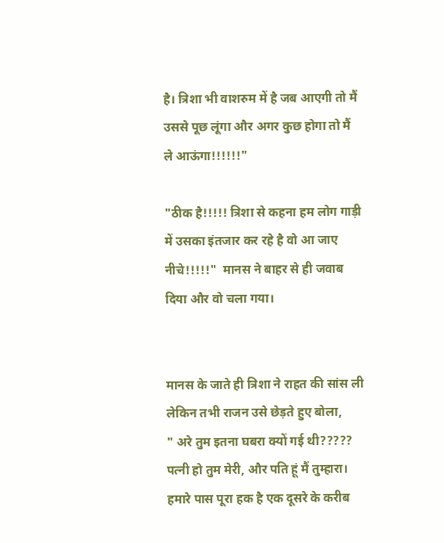है। त्रिशा भी वाशरुम में है जब आएगी तो मैं उससे पूछ लूंगा और अगर कुछ होगा तो मैं ले आऊंगा!!!!!!"

"ठीक है!!!!! त्रिशा से कहना हम लोग गाड़ी में उसका इंतजार कर रहे है वो आ जाए नीचे!!!!!"  मानस ने बाहर से ही जवाब दिया और वो चला गया।


मानस के जाते ही त्रिशा ने राहत की सांस ली लेकिन तभी राजन उसे छेड़ते हुए बोला,
" अरे तुम इतना घबरा क्यों गई थी????? पत्नी हो तुम मेरी, और पति हूं मैं तुम्हारा। हमारे पास पूरा हक है एक दूसरे के करीब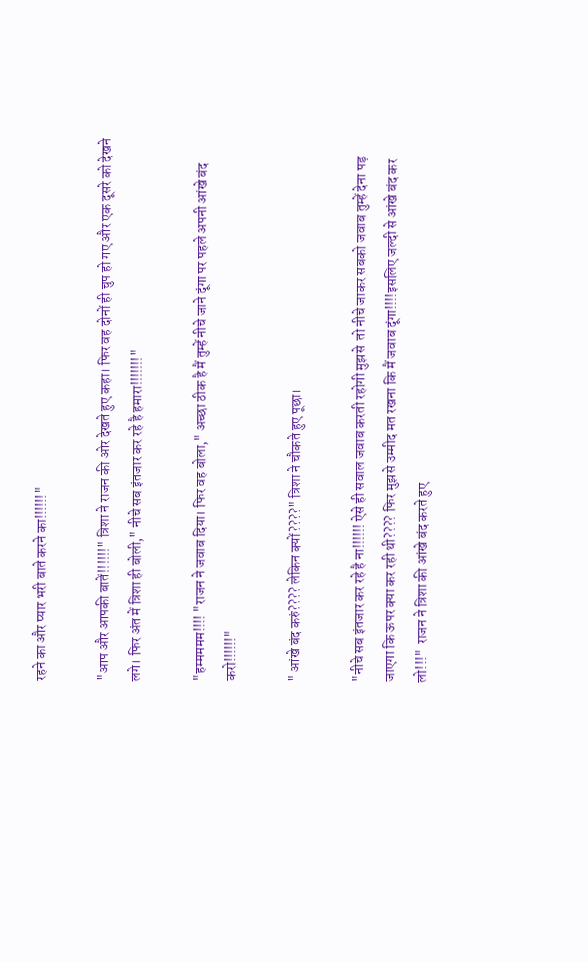रहने का‌ और प्यार भरी बाते करने का!!!!!!"

"आप और आपकी बातें!!!!!!" त्रिशा ने राजन की ओर देखते हुए कहा। फिर वह दोनों ही चुप हो गए और एक दूसरे को देखने लगे। फिर अंत में त्रिशा ही बोली," नीचे सब इंतजार कर रहे है हमारा!!!!!!!"

"हम्मममम!!!! "राजन‌ ने जवाब दिया। फिर वह बोला," अच्छा ठीक है मैं तुम्हें नीचे जाने दूंगा पर पहले अपनी आंखे बंद करो!!!!!!"

" आंखे बंद करुं???? लेकिन क्यों????" त्रिशा ने चौकते हुए पूछा।

"नीचे सब इंतजार कर रहे है ना!!!!!! ऐसे ही सवाल जवाब करती रहोगी मुझसे  तो नीचे जाकर सबको जवाब तुम्हें देना पड़ जाएगा कि ऊपर क्या कर रही थी???? फिर मुझसे उम्मीद मत रखना कि मैं जवाब दूंगा!!!!इसलिए जल्दी से आंखे बंद कर लो!!!"  राजन ने त्रिशा की आंखे बंद करते हुए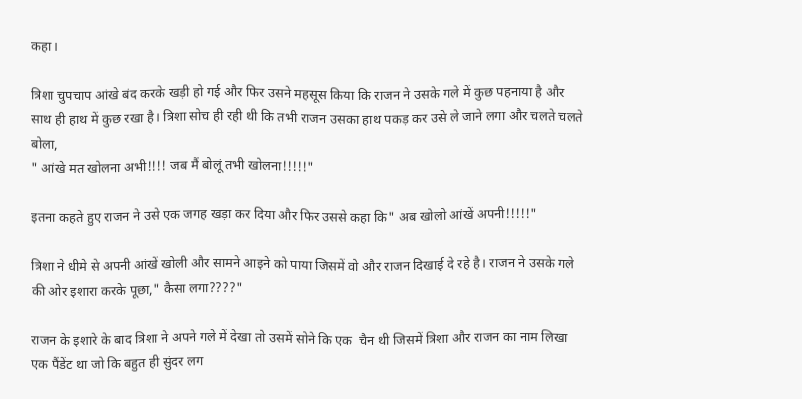कहा।

त्रिशा चुपचाप आंखे बंद करके खड़ी हो गई और फिर उसने महसूस किया कि राजन ने उसके गले में कुछ पहनाया है और साथ ही हाथ में कुछ रखा है। त्रिशा सोच ही रही थी कि तभी राजन उसका हाथ पकड़ कर उसे ले जाने लगा और चलते चलते बोला,
" आंखे मत खोलना अभी!!!! जब मैं बोलूं तभी खोलना!!!!!"

इतना कहते हुए राजन‌ ने उसे एक जगह खड़ा कर दिया और फिर उससे कहा कि" अब खोलो आंखें अपनी!!!!!"

त्रिशा ने धीमे से अपनी आंखें खोली और सामने आइने को पाया जिसमें वो और राजन दिखाई दे रहे है। राजन ने उसके गले की ओर इशारा करके पूछा," कैसा लगा????"

राजन के इशारे के बाद त्रिशा ने अपने गले में देखा तो उसमें सोने कि एक  चैन थी जिसमें त्रिशा और राजन का नाम लिखा एक पैंडेंट था जो कि बहुत ही सुंदर लग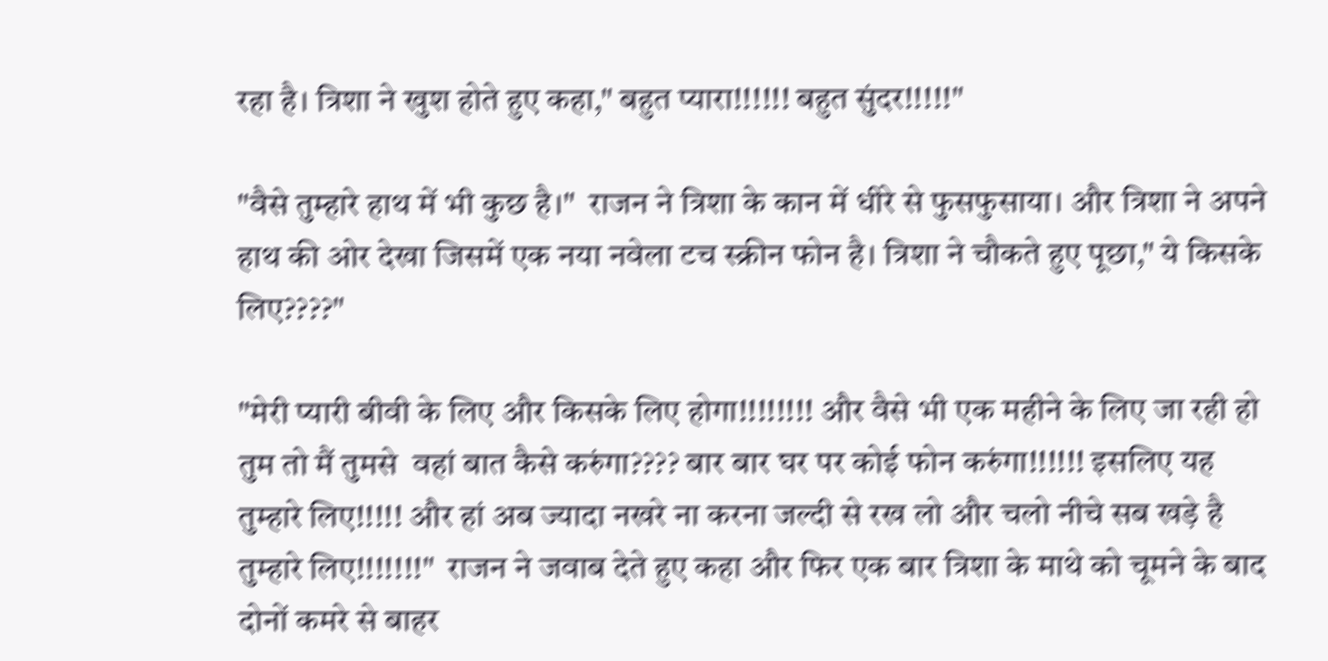रहा है। त्रिशा ने खुश होते हुए कहा," बहुत प्यारा!!!!!! बहुत सुंदर!!!!!"

"वैसे तुम्हारे हाथ में भी कुछ है।"  राजन ने‌ त्रिशा के कान में धीरे से फुसफुसाया। और त्रिशा ने अपने हाथ की ओर देखा जिसमें एक नया नवेला टच स्क्रीन फोन है। त्रिशा ने चौकते हुए पूछा," ये किसके लिए????"

"मेरी प्यारी बीवी के लिए और किसके लिए होगा!!!!!!!! और वैसे भी एक महीने के लिए जा रही हो तुम तो मैं तुमसे  वहां बात कैसे करुंगा???? बार बार घर पर कोई फोन करुंगा!!!!!! इसलिए यह तुम्हारे लिए!!!!! और हां अब ज्यादा नखरे ना करना जल्दी से रख लो और चलो नीचे सब खड़े है तुम्हारे लिए!!!!!!!"  राजन ने जवाब देते हुए कहा और फिर एक बार त्रिशा के माथे को चूमने के बाद दोनों कमरे से बाहर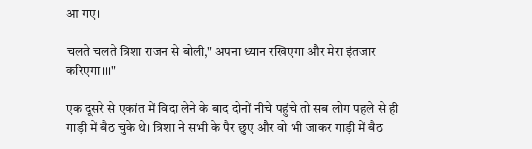आ गए।

चलते चलते त्रिशा राजन से बोली," अपना ध्यान रखिएगा और मेरा इंतजार करिएगा।।।"

एक दूसरे से एकांत में विदा लेने के बाद दोनों नीचे पहुंचे तो सब लोग पहले से ही गाड़ी में बैठ चुके थे। त्रिशा ने सभी के पैर छुए और वो भी जाकर गाड़ी में बैठ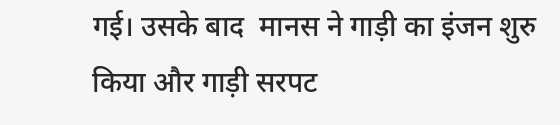गई। उसके बाद  मानस ने गाड़ी का इंजन शुरु किया और गाड़ी सरपट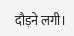दौड़ने लगी।